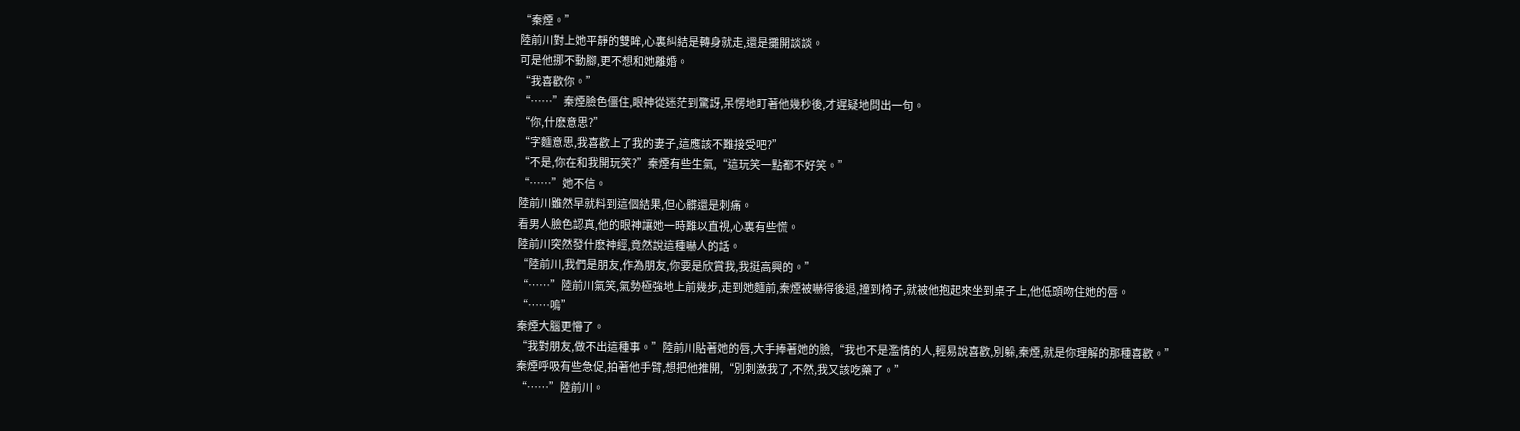“秦煙。”
陸前川對上她平靜的雙眸,心裏糾結是轉身就走,還是攤開談談。
可是他挪不動腳,更不想和她離婚。
“我喜歡你。”
“……”秦煙臉色僵住,眼神從迷茫到驚訝,呆愣地盯著他幾秒後,才遲疑地問出一句。
“你,什麽意思?”
“字麵意思,我喜歡上了我的妻子,這應該不難接受吧?”
“不是,你在和我開玩笑?”秦煙有些生氣,“這玩笑一點都不好笑。”
“……”她不信。
陸前川雖然早就料到這個結果,但心髒還是刺痛。
看男人臉色認真,他的眼神讓她一時難以直視,心裏有些慌。
陸前川突然發什麽神經,竟然說這種嚇人的話。
“陸前川,我們是朋友,作為朋友,你要是欣賞我,我挺高興的。”
“……”陸前川氣笑,氣勢極強地上前幾步,走到她麵前,秦煙被嚇得後退,撞到椅子,就被他抱起來坐到桌子上,他低頭吻住她的唇。
“……嗚”
秦煙大腦更懵了。
“我對朋友,做不出這種事。”陸前川貼著她的唇,大手捧著她的臉,“我也不是濫情的人,輕易說喜歡,別躲,秦煙,就是你理解的那種喜歡。”
秦煙呼吸有些急促,拍著他手臂,想把他推開,“別刺激我了,不然,我又該吃藥了。”
“……”陸前川。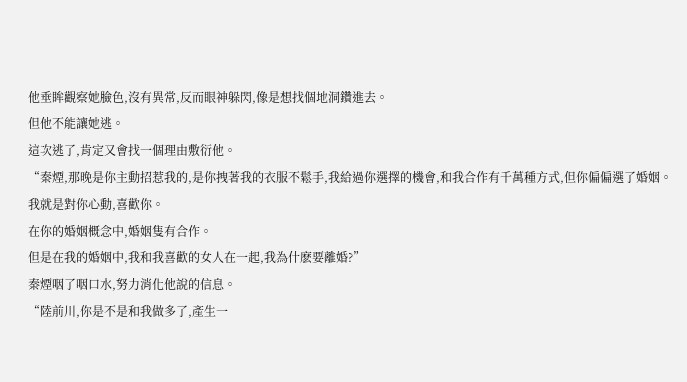他垂眸觀察她臉色,沒有異常,反而眼神躲閃,像是想找個地洞鑽進去。
但他不能讓她逃。
這次逃了,肯定又會找一個理由敷衍他。
“秦煙,那晚是你主動招惹我的,是你拽著我的衣服不鬆手,我給過你選擇的機會,和我合作有千萬種方式,但你偏偏選了婚姻。
我就是對你心動,喜歡你。
在你的婚姻概念中,婚姻隻有合作。
但是在我的婚姻中,我和我喜歡的女人在一起,我為什麽要離婚?”
秦煙咽了咽口水,努力消化他說的信息。
“陸前川,你是不是和我做多了,產生一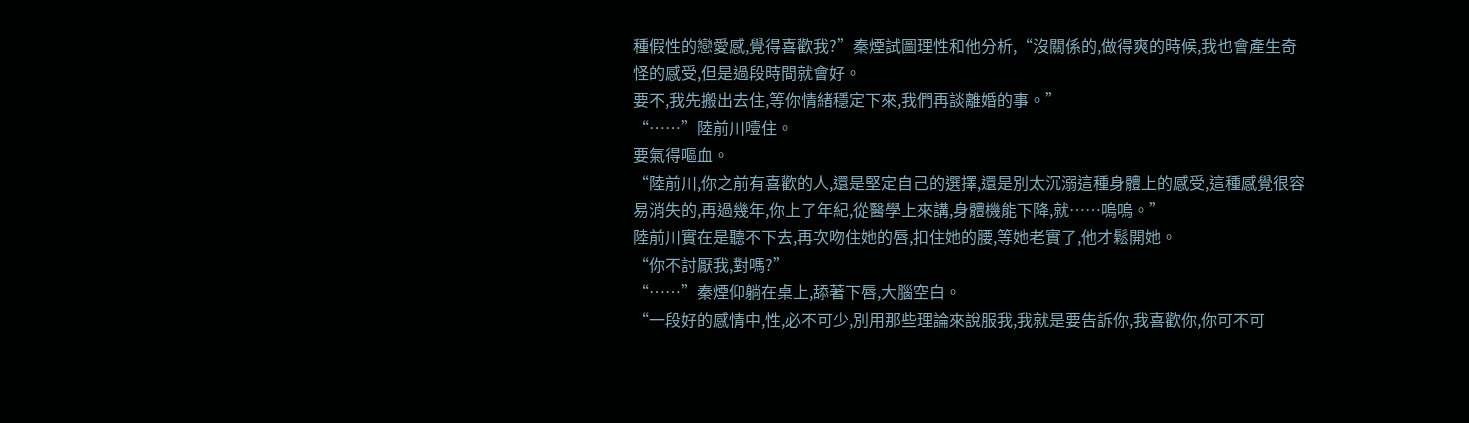種假性的戀愛感,覺得喜歡我?”秦煙試圖理性和他分析,“沒關係的,做得爽的時候,我也會產生奇怪的感受,但是過段時間就會好。
要不,我先搬出去住,等你情緒穩定下來,我們再談離婚的事。”
“……”陸前川噎住。
要氣得嘔血。
“陸前川,你之前有喜歡的人,還是堅定自己的選擇,還是別太沉溺這種身體上的感受,這種感覺很容易消失的,再過幾年,你上了年紀,從醫學上來講,身體機能下降,就……嗚嗚。”
陸前川實在是聽不下去,再次吻住她的唇,扣住她的腰,等她老實了,他才鬆開她。
“你不討厭我,對嗎?”
“……”秦煙仰躺在桌上,舔著下唇,大腦空白。
“一段好的感情中,性,必不可少,別用那些理論來說服我,我就是要告訴你,我喜歡你,你可不可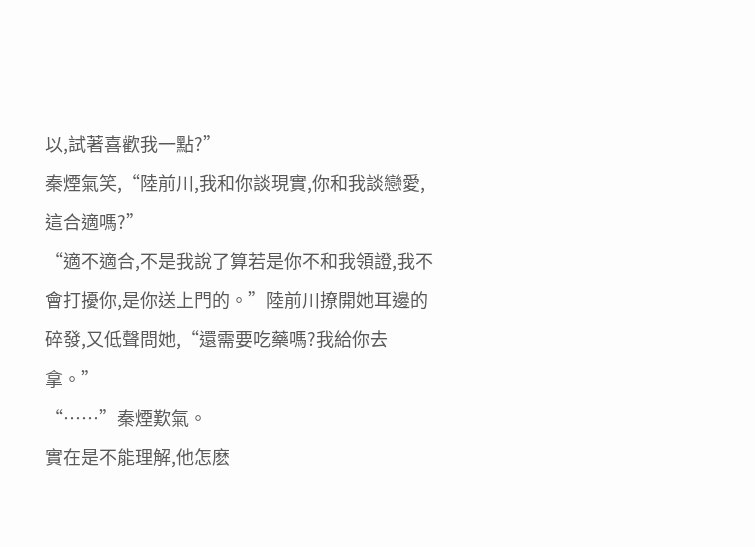以,試著喜歡我一點?”
秦煙氣笑,“陸前川,我和你談現實,你和我談戀愛,這合適嗎?”
“適不適合,不是我說了算若是你不和我領證,我不會打擾你,是你送上門的。”陸前川撩開她耳邊的碎發,又低聲問她,“還需要吃藥嗎?我給你去拿。”
“……”秦煙歎氣。
實在是不能理解,他怎麽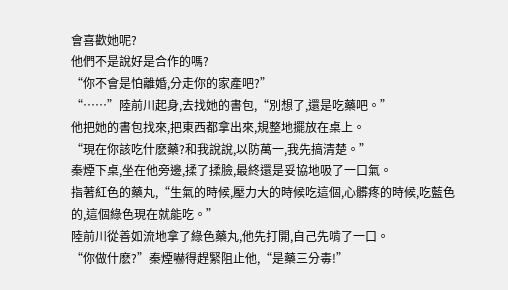會喜歡她呢?
他們不是說好是合作的嗎?
“你不會是怕離婚,分走你的家產吧?”
“……”陸前川起身,去找她的書包,“別想了,還是吃藥吧。”
他把她的書包找來,把東西都拿出來,規整地擺放在桌上。
“現在你該吃什麽藥?和我說說,以防萬一,我先搞清楚。”
秦煙下桌,坐在他旁邊,揉了揉臉,最終還是妥協地吸了一口氣。
指著紅色的藥丸,“生氣的時候,壓力大的時候吃這個,心髒疼的時候,吃藍色的,這個綠色現在就能吃。”
陸前川從善如流地拿了綠色藥丸,他先打開,自己先啃了一口。
“你做什麽?”秦煙嚇得趕緊阻止他,“是藥三分毒!”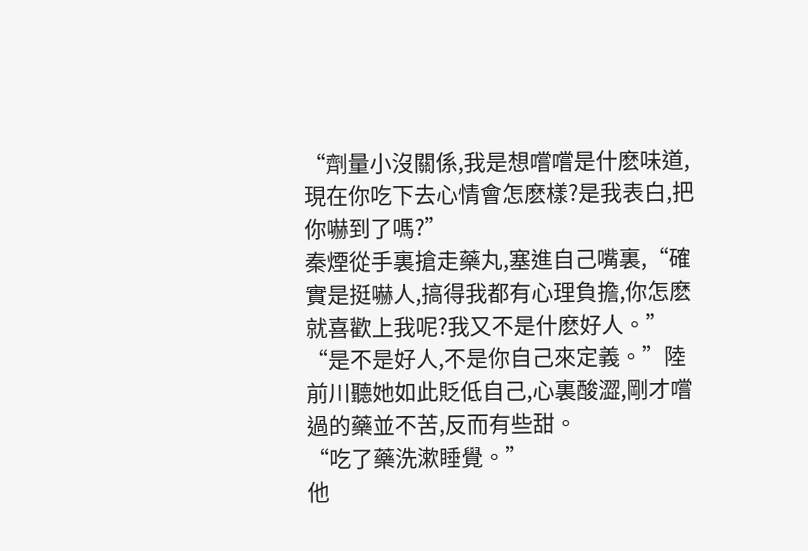“劑量小沒關係,我是想嚐嚐是什麽味道,現在你吃下去心情會怎麽樣?是我表白,把你嚇到了嗎?”
秦煙從手裏搶走藥丸,塞進自己嘴裏,“確實是挺嚇人,搞得我都有心理負擔,你怎麽就喜歡上我呢?我又不是什麽好人。”
“是不是好人,不是你自己來定義。”陸前川聽她如此貶低自己,心裏酸澀,剛才嚐過的藥並不苦,反而有些甜。
“吃了藥洗漱睡覺。”
他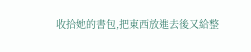收拾她的書包,把東西放進去後又給整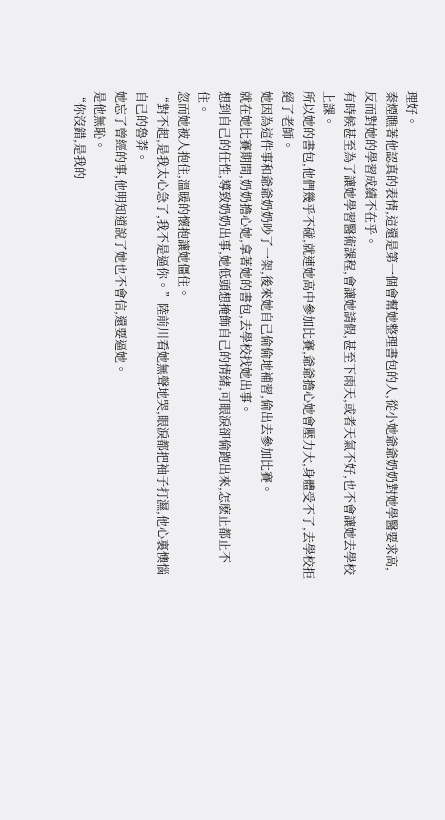理好。
秦煙瞧著他認真的表情,這還是第一個會幫她整理書包的人,從小她爺爺奶奶對她學醫要求高,反而對她的學習成績不在乎。
有時候甚至為了讓她學習醫術課程,會讓她請假,甚至下雨天,或者天氣不好,也不會讓她去學校上課。
所以她的書包,他們幾乎不碰,就連她高中參加比賽,爺爺擔心她會壓力大,身體受不了,去學校拒絕了老師。
她因為這件事和爺爺奶奶吵了一架,後來她自己偷偷地補習,偷出去參加比賽。
就在她比賽期間,奶奶擔心她,拿著她的書包,去學校找她出事。
想到自己的任性,導致奶奶出事,她低頭想掩飾自己的情緒,可眼淚卻偷跑出來,怎麽止都止不住。
忽而她被人抱住,溫暖的懷抱讓她僵住。
“對不起,是我太心急了,我不是逼你。”陸前川看她無聲地哭,眼淚都把袖子打濕,他心裏懊惱自己的魯莽。
她忘了曾經的事,他明知道說了她也不會信,還要逼她。
是他無恥。
“你沒錯,是我的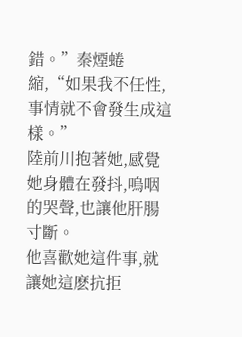錯。”秦煙蜷縮,“如果我不任性,事情就不會發生成這樣。”
陸前川抱著她,感覺她身體在發抖,嗚咽的哭聲,也讓他肝腸寸斷。
他喜歡她這件事,就讓她這麽抗拒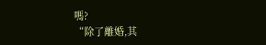嗎?
“除了離婚,其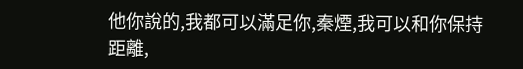他你說的,我都可以滿足你,秦煙,我可以和你保持距離,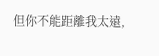但你不能距離我太遠,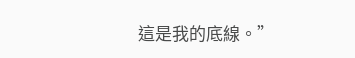這是我的底線。”